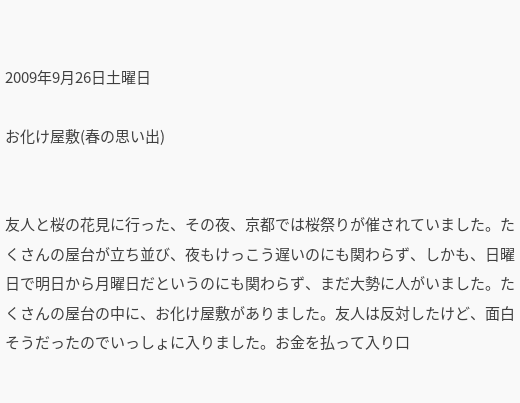2009年9月26日土曜日

お化け屋敷(春の思い出)


友人と桜の花見に行った、その夜、京都では桜祭りが催されていました。たくさんの屋台が立ち並び、夜もけっこう遅いのにも関わらず、しかも、日曜日で明日から月曜日だというのにも関わらず、まだ大勢に人がいました。たくさんの屋台の中に、お化け屋敷がありました。友人は反対したけど、面白そうだったのでいっしょに入りました。お金を払って入り口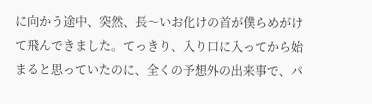に向かう途中、突然、長〜いお化けの首が僕らめがけて飛んできました。てっきり、入り口に入ってから始まると思っていたのに、全くの予想外の出来事で、パ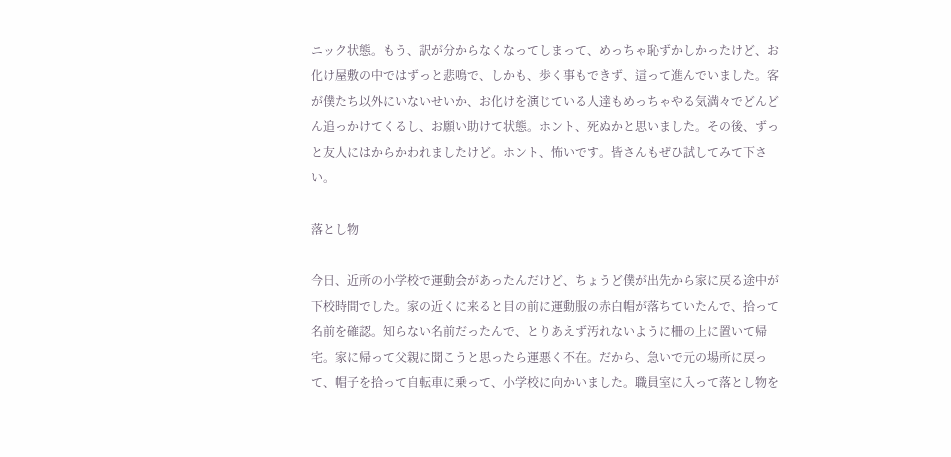ニック状態。もう、訳が分からなくなってしまって、めっちゃ恥ずかしかったけど、お化け屋敷の中ではずっと悲鳴で、しかも、歩く事もできず、這って進んでいました。客が僕たち以外にいないせいか、お化けを演じている人達もめっちゃやる気満々でどんどん追っかけてくるし、お願い助けて状態。ホント、死ぬかと思いました。その後、ずっと友人にはからかわれましたけど。ホント、怖いです。皆さんもぜひ試してみて下さい。

落とし物

今日、近所の小学校で運動会があったんだけど、ちょうど僕が出先から家に戻る途中が下校時間でした。家の近くに来ると目の前に運動服の赤白帽が落ちていたんで、拾って名前を確認。知らない名前だったんで、とりあえず汚れないように柵の上に置いて帰宅。家に帰って父親に聞こうと思ったら運悪く不在。だから、急いで元の場所に戻って、帽子を拾って自転車に乗って、小学校に向かいました。職員室に入って落とし物を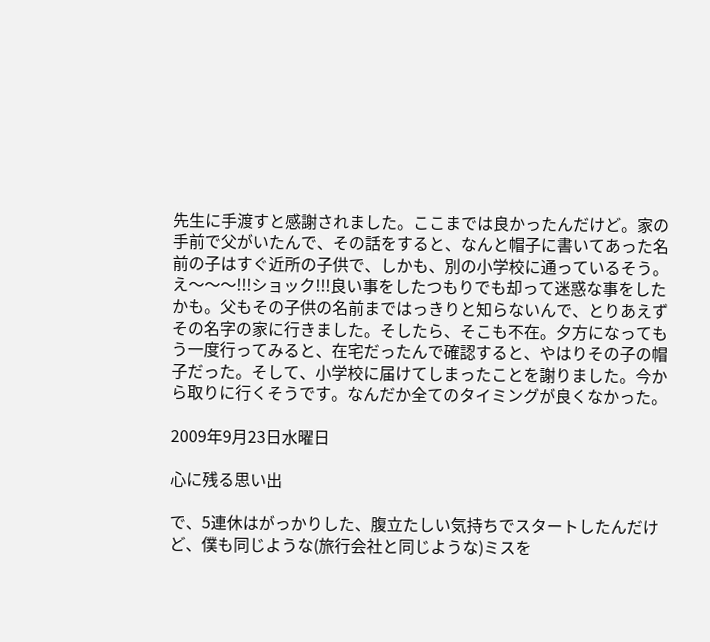先生に手渡すと感謝されました。ここまでは良かったんだけど。家の手前で父がいたんで、その話をすると、なんと帽子に書いてあった名前の子はすぐ近所の子供で、しかも、別の小学校に通っているそう。え〜〜〜!!!ショック!!!良い事をしたつもりでも却って迷惑な事をしたかも。父もその子供の名前まではっきりと知らないんで、とりあえずその名字の家に行きました。そしたら、そこも不在。夕方になってもう一度行ってみると、在宅だったんで確認すると、やはりその子の帽子だった。そして、小学校に届けてしまったことを謝りました。今から取りに行くそうです。なんだか全てのタイミングが良くなかった。

2009年9月23日水曜日

心に残る思い出

で、5連休はがっかりした、腹立たしい気持ちでスタートしたんだけど、僕も同じような(旅行会社と同じような)ミスを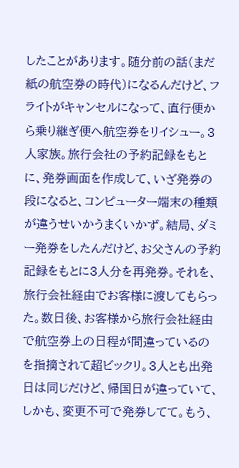したことがあります。随分前の話(まだ紙の航空券の時代)になるんだけど、フライトがキャンセルになって、直行便から乗り継ぎ便へ航空券をリイシュー。3人家族。旅行会社の予約記録をもとに、発券画面を作成して、いざ発券の段になると、コンピューター端末の種類が違うせいかうまくいかず。結局、ダミー発券をしたんだけど、お父さんの予約記録をもとに3人分を再発券。それを、旅行会社経由でお客様に渡してもらった。数日後、お客様から旅行会社経由で航空券上の日程が間違っているのを指摘されて超ビックリ。3人とも出発日は同じだけど、帰国日が違っていて、しかも、変更不可で発券してて。もう、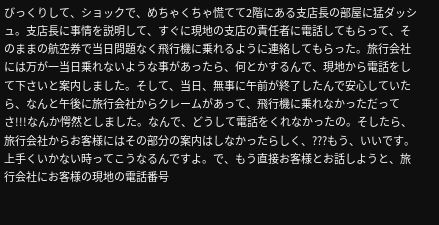びっくりして、ショックで、めちゃくちゃ慌てて2階にある支店長の部屋に猛ダッシュ。支店長に事情を説明して、すぐに現地の支店の責任者に電話してもらって、そのままの航空券で当日問題なく飛行機に乗れるように連絡してもらった。旅行会社には万が一当日乗れないような事があったら、何とかするんで、現地から電話をして下さいと案内しました。そして、当日、無事に午前が終了したんで安心していたら、なんと午後に旅行会社からクレームがあって、飛行機に乗れなかっただってさ!!!なんか愕然としました。なんで、どうして電話をくれなかったの。そしたら、旅行会社からお客様にはその部分の案内はしなかったらしく、???もう、いいです。上手くいかない時ってこうなるんですよ。で、もう直接お客様とお話しようと、旅行会社にお客様の現地の電話番号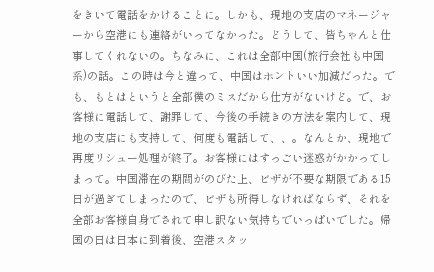をきいて電話をかけることに。しかも、現地の支店のマネージャーから空港にも連絡がいってなかった。どうして、皆ちゃんと仕事してくれないの。ちなみに、これは全部中国(旅行会社も中国系)の話。この時は今と違って、中国はホントいい加減だった。でも、もとはというと全部僕のミスだから仕方がないけど。で、お客様に電話して、謝罪して、今後の手続きの方法を案内して、現地の支店にも支持して、何度も電話して、、。なんとか、現地で再度リシュー処理が終了。お客様にはすっごい迷惑がかかってしまって。中国滞在の期間がのびた上、ビザが不要な期限である15日が過ぎてしまったので、ビザも所得しなければならず、それを全部お客様自身でされて申し訳ない気持ちでいっぱいでした。帰国の日は日本に到着後、空港スタッ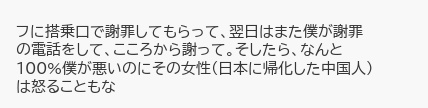フに搭乗口で謝罪してもらって、翌日はまた僕が謝罪の電話をして、こころから謝って。そしたら、なんと100%僕が悪いのにその女性(日本に帰化した中国人)は怒ることもな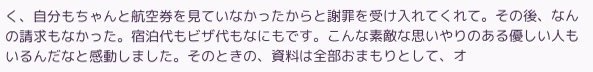く、自分もちゃんと航空券を見ていなかったからと謝罪を受け入れてくれて。その後、なんの請求もなかった。宿泊代もビザ代もなにもです。こんな素敵な思いやりのある優しい人もいるんだなと感動しました。そのときの、資料は全部おまもりとして、オ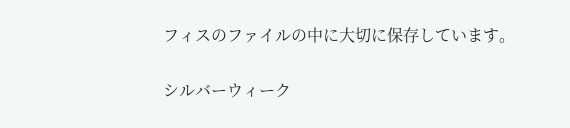フィスのファイルの中に大切に保存しています。

シルバーウィーク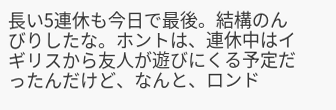長い5連休も今日で最後。結構のんびりしたな。ホントは、連休中はイギリスから友人が遊びにくる予定だったんだけど、なんと、ロンド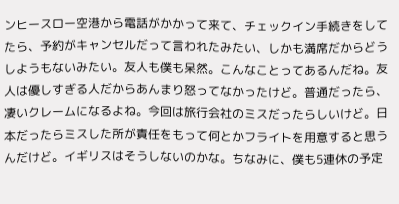ンヒースロー空港から電話がかかって来て、チェックイン手続きをしてたら、予約がキャンセルだって言われたみたい、しかも満席だからどうしようもないみたい。友人も僕も呆然。こんなことってあるんだね。友人は優しすぎる人だからあんまり怒ってなかったけど。普通だったら、凄いクレームになるよね。今回は旅行会社のミスだったらしいけど。日本だったらミスした所が責任をもって何とかフライトを用意すると思うんだけど。イギリスはそうしないのかな。ちなみに、僕も5連休の予定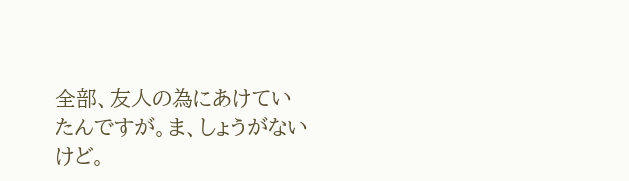全部、友人の為にあけていたんですが。ま、しょうがないけど。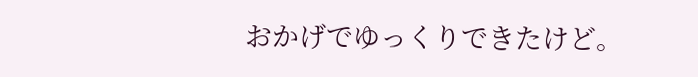おかげでゆっくりできたけど。